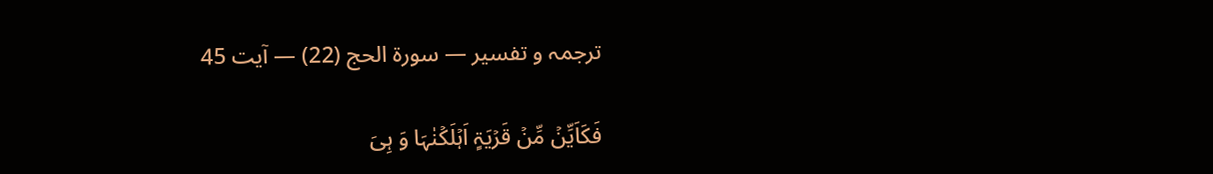ترجمہ و تفسیر — سورۃ الحج (22) — آیت 45

فَکَاَیِّنۡ مِّنۡ قَرۡیَۃٍ اَہۡلَکۡنٰہَا وَ ہِیَ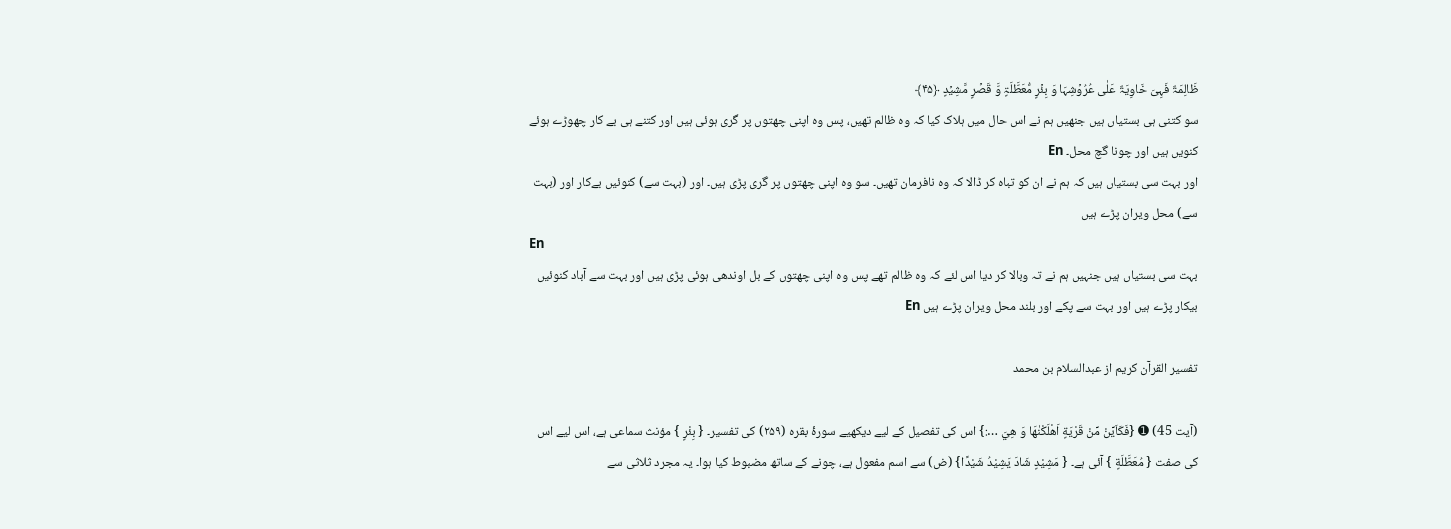ظَالِمَۃٌ فَہِیَ خَاوِیَۃٌ عَلٰی عُرُوۡشِہَا وَ بِئۡرٍ مُّعَطَّلَۃٍ وَّ قَصۡرٍ مَّشِیۡدٍ ﴿۴۵﴾
سو کتنی ہی بستیاں ہیں جنھیں ہم نے اس حال میں ہلاک کیا کہ وہ ظالم تھیں، پس وہ اپنی چھتوں پر گری ہوئی ہیں اور کتنے ہی بے کار چھوڑے ہوئے کنویں ہیں اور چونا گچ محل۔ En
اور بہت سی بستیاں ہیں کہ ہم نے ان کو تباہ کر ڈالا کہ وہ نافرمان تھیں۔ سو وہ اپنی چھتوں پر گری پڑی ہیں۔ اور (بہت سے) کنوئیں بےکار اور (بہت سے) محل ویران پڑے ہیں
En
بہت سی بستیاں ہیں جنہیں ہم نے تہ وبالا کر دیا اس لئے کہ وه ظالم تھے پس وه اپنی چھتوں کے بل اوندھی ہوئی پڑی ہیں اور بہت سے آباد کنوئیں بیکار پڑے ہیں اور بہت سے پکے اور بلند محل ویران پڑے ہیں En

تفسیر القرآن کریم از عبدالسلام بن محمد

(آیت 45) ➊ {فَكَاَيِّنْ مِّنْ قَرْيَةٍ اَهْلَكْنٰهَا وَ هِيَ …:} اس کی تفصیل کے لیے دیکھیے سورۂ بقرہ (۲۵۹) کی تفسیر۔ { بِئْرٍ } مؤنث سماعی ہے، اس لیے اس کی صفت { مُعَطَّلَةٍ } آئی ہے۔ { مَشِيْدٍ شَادَ يَشِيْدُ شَيْدًا} (ض) سے اسم مفعول ہے، چونے کے ساتھ مضبوط کیا ہوا۔ یہ مجرد ثلاثی سے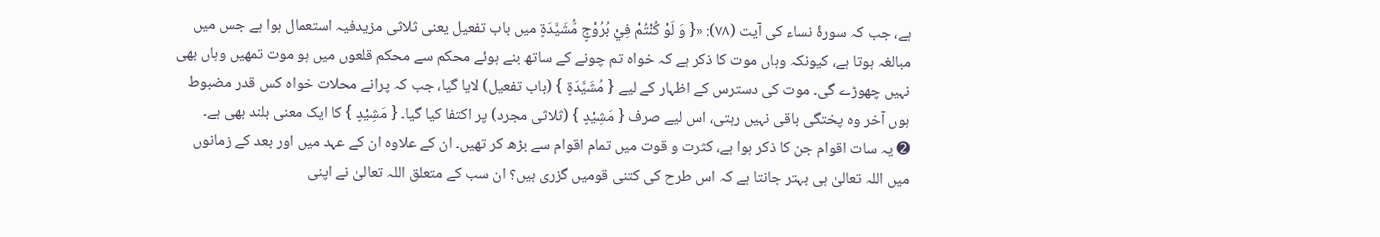ہے، جب کہ سورۂ نساء کی آیت (۷۸): «{ وَ لَوْ كُنْتُمْ فِيْ بُرُوْجٍ مُّشَيَّدَةٍ میں باب تفعیل یعنی ثلاثی مزیدفیہ استعمال ہوا ہے جس میں مبالغہ ہوتا ہے، کیونکہ وہاں موت کا ذکر ہے کہ خواہ تم چونے کے ساتھ بنے ہوئے محکم سے محکم قلعوں میں ہو موت تمھیں وہاں بھی نہیں چھوڑے گی۔ موت کی دسترس کے اظہار کے لیے { مُشَيَّدَةٍ } (باب تفعیل) لایا گیا، جب کہ پرانے محلات خواہ کس قدر مضبوط ہوں آخر وہ پختگی باقی نہیں رہتی، اس لیے صرف { مَشِيْدٍ } (ثلاثی مجرد) پر اکتفا کیا گیا۔ { مَشِيْدٍ } کا ایک معنی بلند بھی ہے۔
➋ یہ سات اقوام جن کا ذکر ہوا ہے، کثرت و قوت میں تمام اقوام سے بڑھ کر تھیں۔ ان کے علاوہ ان کے عہد میں اور بعد کے زمانوں میں اللہ تعالیٰ ہی بہتر جانتا ہے کہ اس طرح کی کتنی قومیں گزری ہیں؟ ان سب کے متعلق اللہ تعالیٰ نے اپنی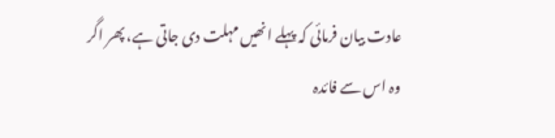عادت بیان فرمائی کہ پہلے انھیں مہلت دی جاتی ہے، پھر اگر وہ اس سے فائدہ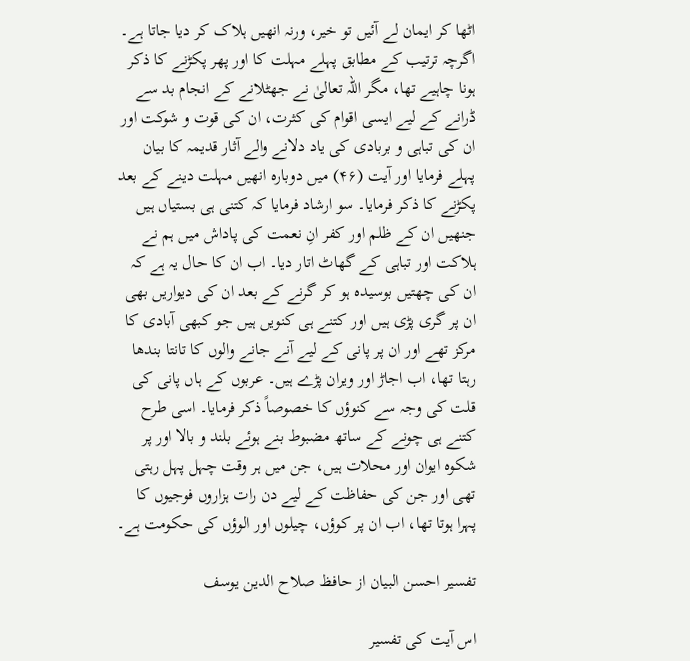اٹھا کر ایمان لے آئیں تو خیر، ورنہ انھیں ہلاک کر دیا جاتا ہے۔ اگرچہ ترتیب کے مطابق پہلے مہلت کا اور پھر پکڑنے کا ذکر ہونا چاہیے تھا، مگر اللہ تعالیٰ نے جھٹلانے کے انجام بد سے ڈرانے کے لیے ایسی اقوام کی کثرت، ان کی قوت و شوکت اور ان کی تباہی و بربادی کی یاد دلانے والے آثار قدیمہ کا بیان پہلے فرمایا اور آیت (۴۶) میں دوبارہ انھیں مہلت دینے کے بعد پکڑنے کا ذکر فرمایا۔ سو ارشاد فرمایا کہ کتنی ہی بستیاں ہیں جنھیں ان کے ظلم اور کفر انِ نعمت کی پاداش میں ہم نے ہلاکت اور تباہی کے گھاٹ اتار دیا۔ اب ان کا حال یہ ہے کہ ان کی چھتیں بوسیدہ ہو کر گرنے کے بعد ان کی دیواریں بھی ان پر گری پڑی ہیں اور کتنے ہی کنویں ہیں جو کبھی آبادی کا مرکز تھے اور ان پر پانی کے لیے آنے جانے والوں کا تانتا بندھا رہتا تھا، اب اجاڑ اور ویران پڑے ہیں۔ عربوں کے ہاں پانی کی قلت کی وجہ سے کنوؤں کا خصوصاً ذکر فرمایا۔ اسی طرح کتنے ہی چونے کے ساتھ مضبوط بنے ہوئے بلند و بالا اور پر شکوہ ایوان اور محلات ہیں، جن میں ہر وقت چہل پہل رہتی تھی اور جن کی حفاظت کے لیے دن رات ہزاروں فوجیوں کا پہرا ہوتا تھا، اب ان پر کوؤں، چیلوں اور الوؤں کی حکومت ہے۔

تفسیر احسن البیان از حافظ صلاح الدین یوسف

اس آیت کی تفسیر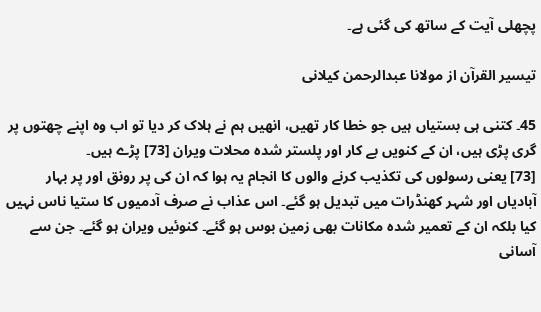پچھلی آیت کے ساتھ کی گئی ہے۔

تيسير القرآن از مولانا عبدالرحمن کیلانی

45۔ کتنی ہی بستیاں ہیں جو خطا کار تھیں، انھیں ہم نے ہلاک کر دیا تو اب وہ اپنے چھتوں پر گری پڑی ہیں، ان کے کنویں بے کار اور پلستر شدہ محلات ویران [73] پڑے ہیں۔
[73] یعنی رسولوں کی تکذیب کرنے والوں کا انجام یہ ہوا کہ ان کی پر رونق اور پر بہار آبادیاں اور شہر کھنڈرات میں تبدیل ہو گئے۔ اس عذاب نے صرف آدمیوں کا ستیا ناس نہیں کیا بلکہ ان کے تعمیر شدہ مکانات بھی زمین بوس ہو گئے۔ کنوئیں ویران ہو گئے۔ جن سے آسانی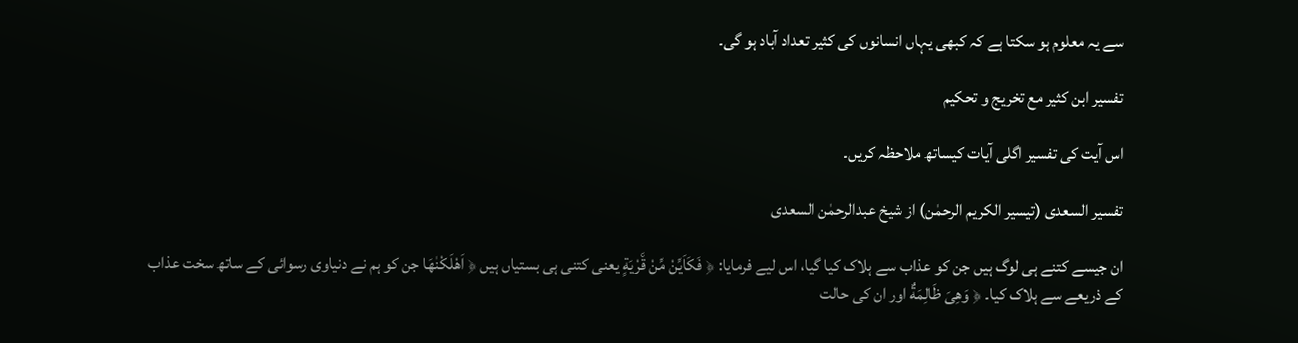سے یہ معلوم ہو سکتا ہے کہ کبھی یہاں انسانوں کی کثیر تعداد آباد ہو گی۔

تفسیر ابن کثیر مع تخریج و تحکیم

اس آیت کی تفسیر اگلی آیات کیساتھ ملاحظہ کریں۔

تفسیر السعدی (تیسیر الکریم الرحمٰن) از شیخ عبدالرحمٰن السعدی

ان جیسے کتنے ہی لوگ ہیں جن کو عذاب سے ہلاک کیا گیا، اس لیے فرمایا: ﴿ فَكَاَیِّنْ مِّنْ قَ٘رْیَةٍ یعنی کتنی ہی بستیاں ہیں ﴿ اَهْلَكْنٰهَا جن کو ہم نے دنیاوی رسوائی کے ساتھ سخت عذاب کے ذریعے سے ہلاک کیا۔ ﴿ وَهِیَ ظَالِمَةٌ اور ان کی حالت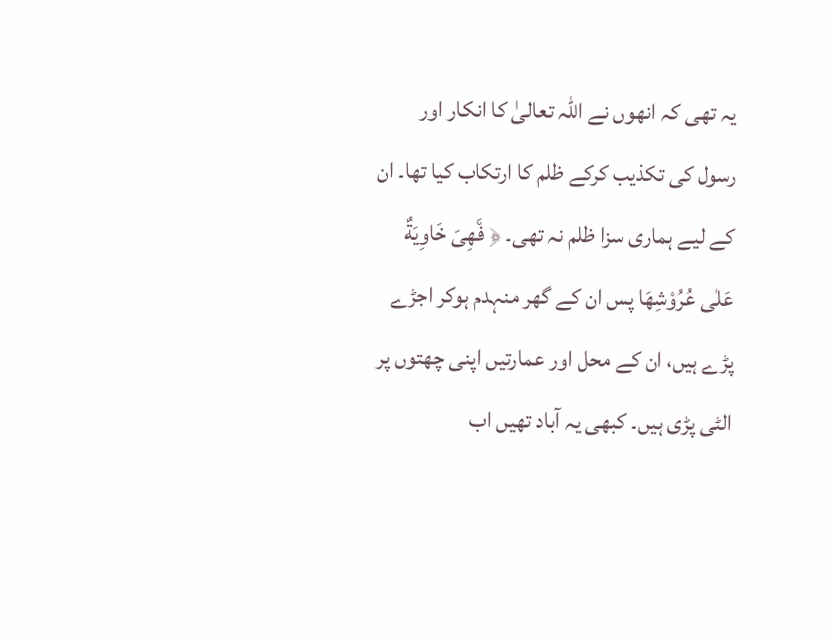یہ تھی کہ انھوں نے اللہ تعالیٰ کا انکار اور رسول کی تکذیب کرکے ظلم کا ارتکاب کیا تھا۔ ان کے لیے ہماری سزا ظلم نہ تھی۔ ﴿ فَ٘هِیَ خَاوِیَةٌ عَلٰى عُرُوْشِهَا پس ان کے گھر منہدم ہوکر اجڑے پڑے ہیں، ان کے محل اور عمارتیں اپنی چھتوں پر الٹی پڑی ہیں۔ کبھی یہ آباد تھیں اب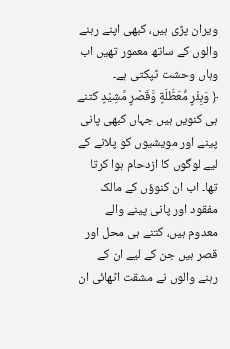ویران پڑی ہیں، کبھی اپنے رہنے والوں کے ساتھ معمور تھیں اب وہاں وحشت ٹپکتی ہے۔
﴿ وَبِئْرٍ مُّعَطَّلَةٍ وَّقَصْرٍ مَّشِیْدٍ کتنے ہی کنویں ہیں جہاں کبھی پانی پینے اور مویشیوں کو پلانے کے لیے لوگوں کا ازدحام ہوا کرتا تھا۔ اب ان کنوؤں کے مالک مفقود اور پانی پینے والے معدوم ہیں، کتنے ہی محل اور قصر ہیں جن کے لیے ان کے رہنے والوں نے مشقت اٹھائی ان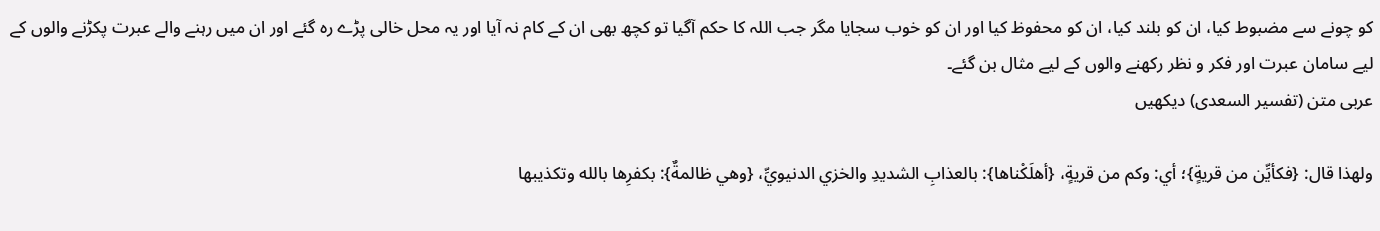کو چونے سے مضبوط کیا، ان کو بلند کیا، ان کو محفوظ کیا اور ان کو خوب سجایا مگر جب اللہ کا حکم آگیا تو کچھ بھی ان کے کام نہ آیا اور یہ محل خالی پڑے رہ گئے اور ان میں رہنے والے عبرت پکڑنے والوں کے لیے سامان عبرت اور فکر و نظر رکھنے والوں کے لیے مثال بن گئے۔
عربی متن (تفسیر السعدی) دیکھیں

ولهذا قال: {فكأيِّن من قريةٍ}؛ أي: وكم من قريةٍ، {أهلَكْناها}: بالعذابِ الشديدِ والخزي الدنيويِّ، {وهي ظالمةٌ}: بكفرِها بالله وتكذيبها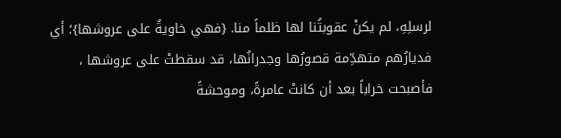لرسلِهِ، لم يكنْ عقوبتُنا لها ظلماً منا. {فهي خاويةٌ على عروشها}؛ أي فديارُهم متهدِّمة قصورُها وجدرانُها، قد سقطتْ على عروشها ، فأصبحت خراباً بعد أن كانتْ عامرةً، وموحشةً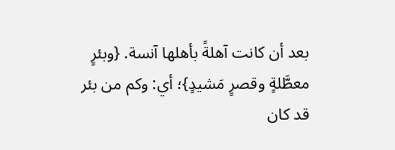بعد أن كانت آهلةً بأهلها آنسة. {وبئرٍ معطَّلةٍ وقصرٍ مَشيدٍ}؛ أي: وكم من بئر قد كان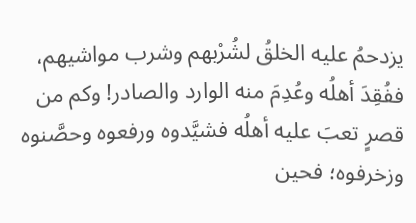يزدحمُ عليه الخلقُ لشُرْبهم وشرب مواشيهم، ففُقِدَ أهلُه وعُدِمَ منه الوارد والصادر! وكم من قصرٍ تعبَ عليه أهلُه فشيَّدوه ورفعوه وحصَّنوه وزخرفوه؛ فحين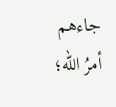جاءهم أمرُ الله؛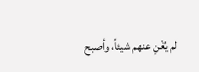لم يُغْنِ عنهم شيئاً، وأصبح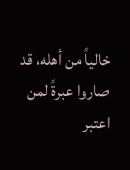خالياً من أهله، قد صاروا عبرةً لمن اعتبر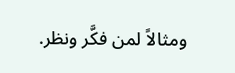ومثالاً لمن فكَّر ونظر.